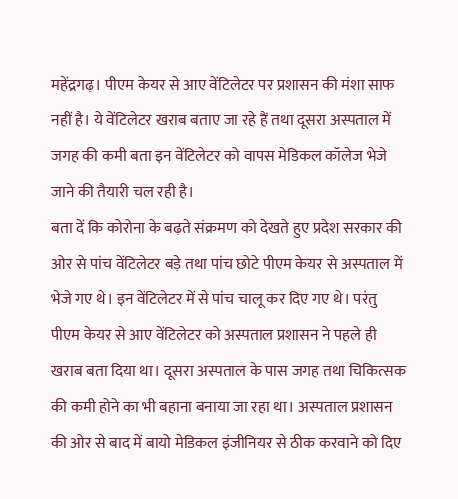महेंद्रगढ़। पीएम केयर से आए वेंटिलेटर पर प्रशासन की मंशा साफ नहीं है। ये वेंटिलेटर खराब बताए जा रहे हैं तथा दूसरा अस्पताल में जगह की कमी बता इन वेंटिलेटर को वापस मेडिकल कॉलेज भेजे जाने की तैयारी चल रही है।
बता दें कि कोरोना के बढ़ते संक्रमण को देखते हुए प्रदेश सरकार की ओर से पांच वेंटिलेटर बड़े तथा पांच छोटे पीएम केयर से अस्पताल में भेजे गए थे। इन वेंटिलेटर में से पांच चालू कर दिए गए थे। परंतु पीएम केयर से आए वेंटिलेटर को अस्पताल प्रशासन ने पहले ही खराब बता दिया था। दूसरा अस्पताल के पास जगह तथा चिकित्सक की कमी होने का भी बहाना बनाया जा रहा था। अस्पताल प्रशासन की ओर से बाद में बायो मेडिकल इंजीनियर से ठीक करवाने को दिए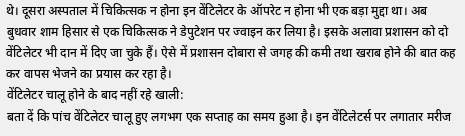थे। दूसरा अस्पताल में चिकित्सक न होना इन वेंटिलेटर के ऑपरेट न होना भी एक बड़ा मुद्दा था। अब बुधवार शाम हिसार से एक चिकित्सक ने डेपुटेशन पर ज्वाइन कर लिया है। इसके अलावा प्रशासन को दो वेंटिलेटर भी दान में दिए जा चुके हैं। ऐसे में प्रशासन दोबारा से जगह की कमी तथा खराब होने की बात कह कर वापस भेजने का प्रयास कर रहा है।
वेंटिलेटर चालू होने के बाद नहीं रहे खाली:
बता दें कि पांच वेंटिलेटर चालू हुए लगभग एक सप्ताह का समय हुआ है। इन वेंटिलेटर्स पर लगातार मरीज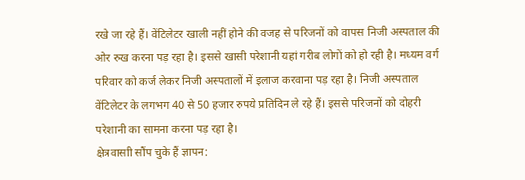रखे जा रहे हैं। वेंटिलेटर खाली नहीं होने की वजह से परिजनों को वापस निजी अस्पताल की ओर रुख करना पड़ रहा है। इससे खासी परेशानी यहां गरीब लोगों को हो रही है। मध्यम वर्ग परिवार को कर्ज लेकर निजी अस्पतालों में इलाज करवाना पड़ रहा है। निजी अस्पताल वेंटिलेटर के लगभग 40 से 50 हजार रुपये प्रतिदिन ले रहे हैं। इससे परिजनों को दोहरी परेशानी का सामना करना पड़ रहा है।
क्षेत्रवासाी सौंप चुके हैं ज्ञापन: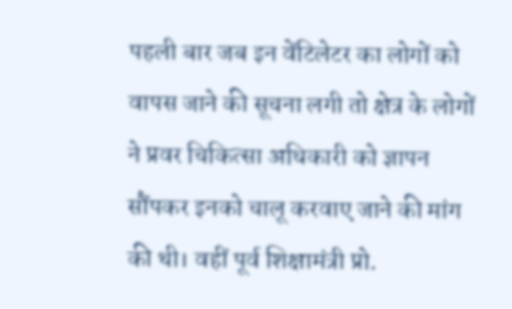पहली बार जब इन वेंटिलेटर का लोगों को वापस जाने की सूचना लगी तो क्षेत्र के लोगों ने प्रवर चिकित्सा अधिकारी को ज्ञापन सौंपकर इनको चालू करवाए जाने की मांग की थी। वहीं पूर्व शिक्षामंत्री प्रो.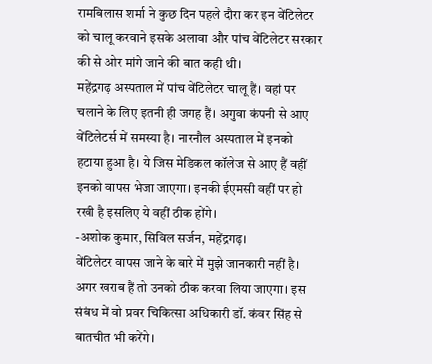रामबिलास शर्मा ने कुछ दिन पहले दौरा कर इन वेंटिलेटर को चालू करवाने इसके अलावा और पांच वेंटिलेटर सरकार की से ओर मांगे जाने की बात कही थी।
महेंद्रगढ़ अस्पताल में पांच वेंटिलेटर चालू हैं। वहां पर चलाने के लिए इतनी ही जगह हैं। अगुवा कंपनी से आए वेंटिलेटर्स में समस्या है। नारनौल अस्पताल में इनको हटाया हुआ है। ये जिस मेडिकल कॉलेज से आए हैं वहीं इनको वापस भेजा जाएगा। इनकी ईएमसी वहीं पर हो रखी है इसलिए ये वहीं ठीक होंगे।
-अशोक कुमार, सिविल सर्जन, महेंद्रगढ़।
वेंटिलेटर वापस जाने के बारे में मुझे जानकारी नहीं है। अगर खराब हैं तो उनको ठीक करवा लिया जाएगा। इस संबंध में वो प्रवर चिकित्सा अधिकारी डॉ. कंवर सिंह से बातचीत भी करेंगे।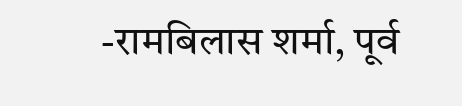-रामबिलास शर्मा, पूर्व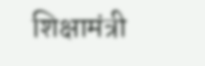शिक्षामंत्री